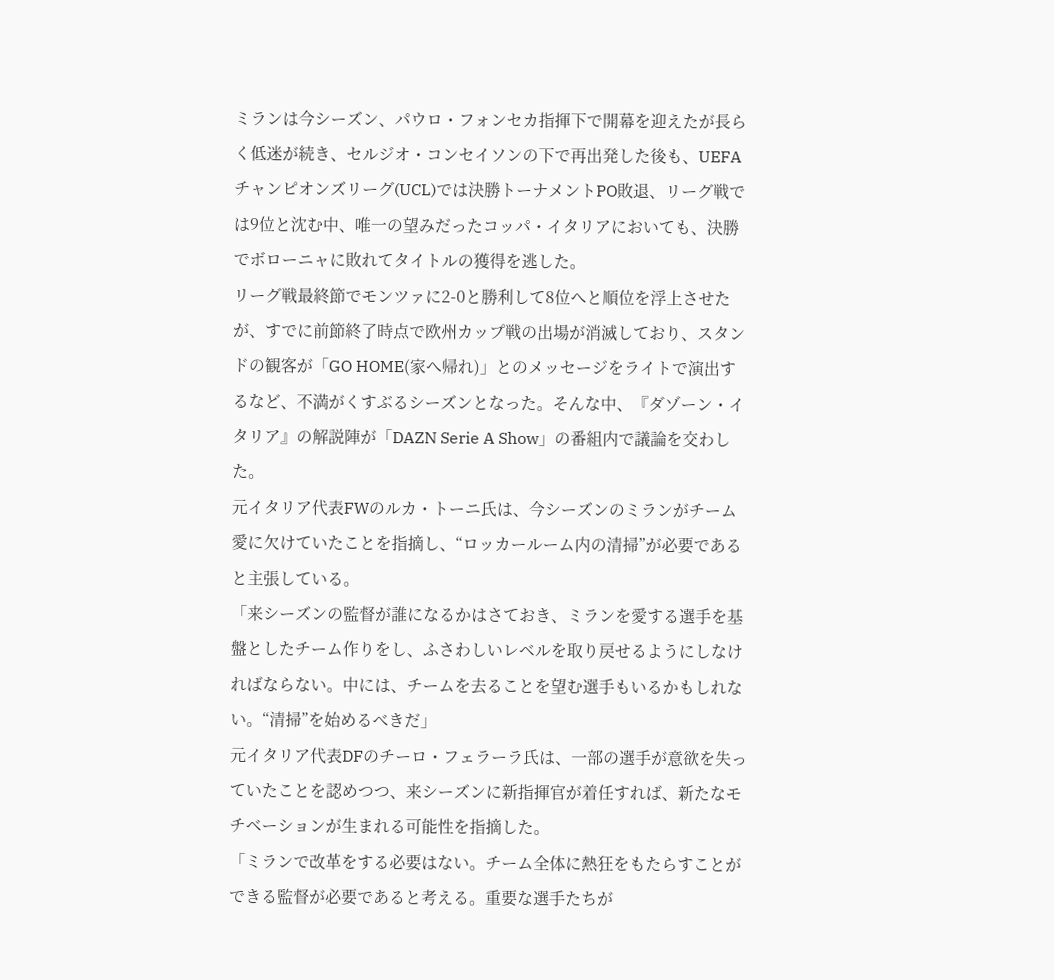ミランは今シーズン、パウロ・フォンセカ指揮下で開幕を迎えたが長らく低迷が続き、セルジオ・コンセイソンの下で再出発した後も、UEFAチャンピオンズリーグ(UCL)では決勝トーナメントPO敗退、リーグ戦では9位と沈む中、唯一の望みだったコッパ・イタリアにおいても、決勝でボローニャに敗れてタイトルの獲得を逃した。
リーグ戦最終節でモンツァに2-0と勝利して8位へと順位を浮上させたが、すでに前節終了時点で欧州カップ戦の出場が消滅しており、スタンドの観客が「GO HOME(家へ帰れ)」とのメッセージをライトで演出するなど、不満がくすぶるシーズンとなった。そんな中、『ダゾーン・イタリア』の解説陣が「DAZN Serie A Show」の番組内で議論を交わした。
元イタリア代表FWのルカ・トーニ氏は、今シーズンのミランがチーム愛に欠けていたことを指摘し、“ロッカールーム内の清掃”が必要であると主張している。
「来シーズンの監督が誰になるかはさておき、ミランを愛する選手を基盤としたチーム作りをし、ふさわしいレベルを取り戻せるようにしなければならない。中には、チームを去ることを望む選手もいるかもしれない。“清掃”を始めるべきだ」
元イタリア代表DFのチーロ・フェラーラ氏は、一部の選手が意欲を失っていたことを認めつつ、来シーズンに新指揮官が着任すれば、新たなモチベーションが生まれる可能性を指摘した。
「ミランで改革をする必要はない。チーム全体に熱狂をもたらすことができる監督が必要であると考える。重要な選手たちが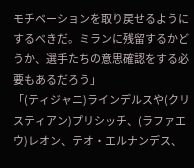モチベーションを取り戻せるようにするべきだ。ミランに残留するかどうか、選手たちの意思確認をする必要もあるだろう」
「(ティジャニ)ラインデルスや(クリスティアン)プリシッチ、(ラファエウ)レオン、テオ・エルナンデス、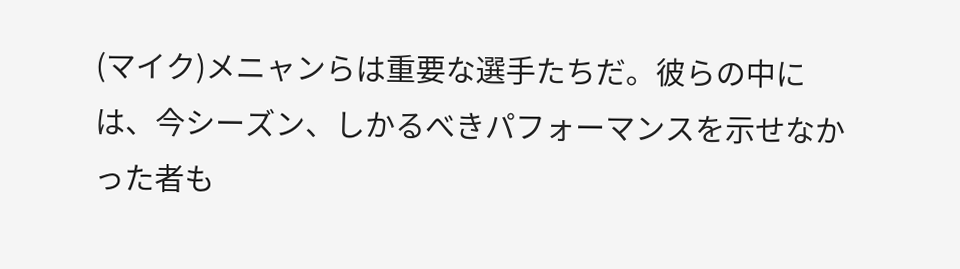(マイク)メニャンらは重要な選手たちだ。彼らの中には、今シーズン、しかるべきパフォーマンスを示せなかった者も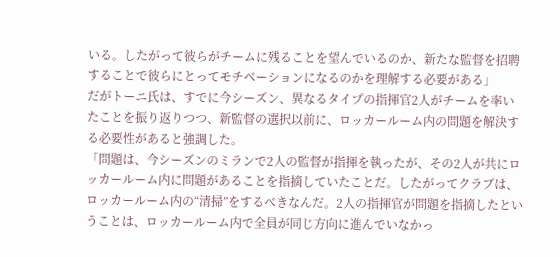いる。したがって彼らがチームに残ることを望んでいるのか、新たな監督を招聘することで彼らにとってモチベーションになるのかを理解する必要がある」
だがトーニ氏は、すでに今シーズン、異なるタイプの指揮官2人がチームを率いたことを振り返りつつ、新監督の選択以前に、ロッカールーム内の問題を解決する必要性があると強調した。
「問題は、今シーズンのミランで2人の監督が指揮を執ったが、その2人が共にロッカールーム内に問題があることを指摘していたことだ。したがってクラブは、ロッカールーム内の“清掃”をするべきなんだ。2人の指揮官が問題を指摘したということは、ロッカールーム内で全員が同じ方向に進んでいなかっ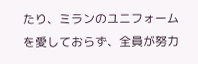たり、ミランのユニフォームを愛しておらず、全員が努力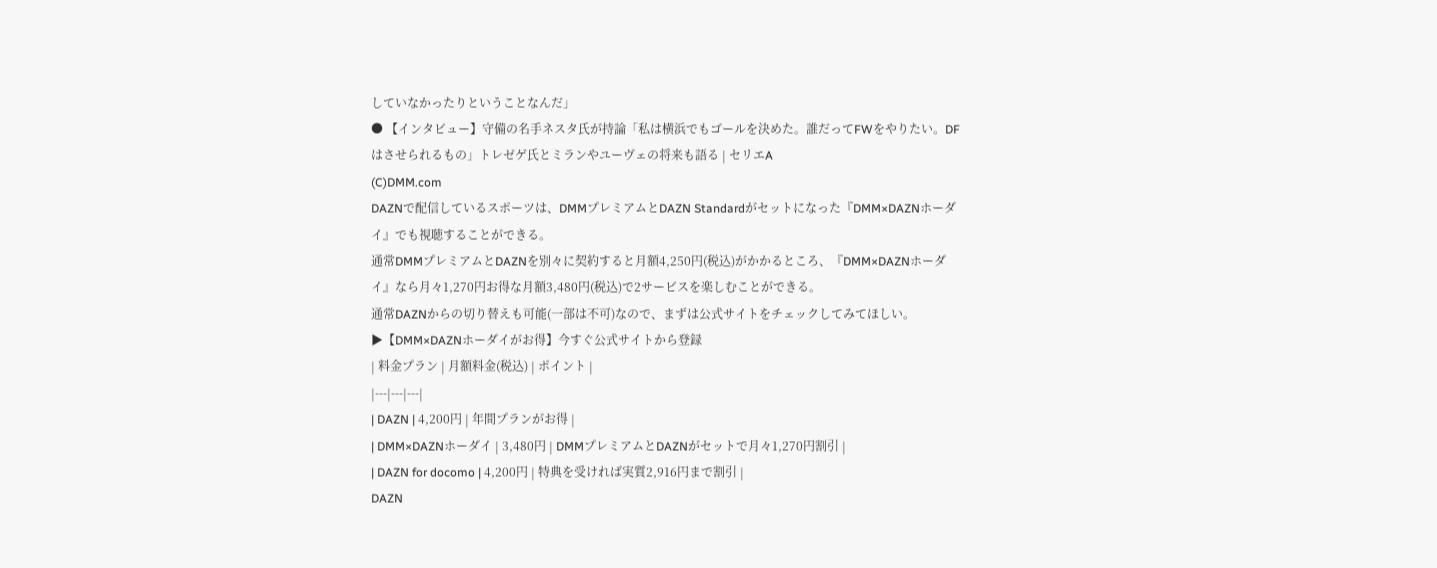していなかったりということなんだ」
● 【インタビュー】守備の名手ネスタ氏が持論「私は横浜でもゴールを決めた。誰だってFWをやりたい。DFはさせられるもの」トレゼゲ氏とミランやユーヴェの将来も語る | セリエA
(C)DMM.com
DAZNで配信しているスポーツは、DMMプレミアムとDAZN Standardがセットになった『DMM×DAZNホーダイ』でも視聴することができる。
通常DMMプレミアムとDAZNを別々に契約すると月額4,250円(税込)がかかるところ、『DMM×DAZNホーダイ』なら月々1,270円お得な月額3,480円(税込)で2サービスを楽しむことができる。
通常DAZNからの切り替えも可能(一部は不可)なので、まずは公式サイトをチェックしてみてほしい。
▶【DMM×DAZNホーダイがお得】今すぐ公式サイトから登録
| 料金プラン | 月額料金(税込) | ポイント |
|---|---|---|
| DAZN | 4,200円 | 年間プランがお得 |
| DMM×DAZNホーダイ | 3,480円 | DMMプレミアムとDAZNがセットで月々1,270円割引 |
| DAZN for docomo | 4,200円 | 特典を受ければ実質2,916円まで割引 |
DAZN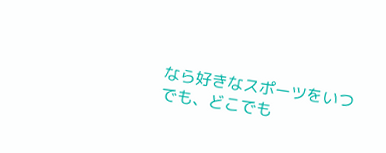なら好きなスポーツをいつでも、どこでも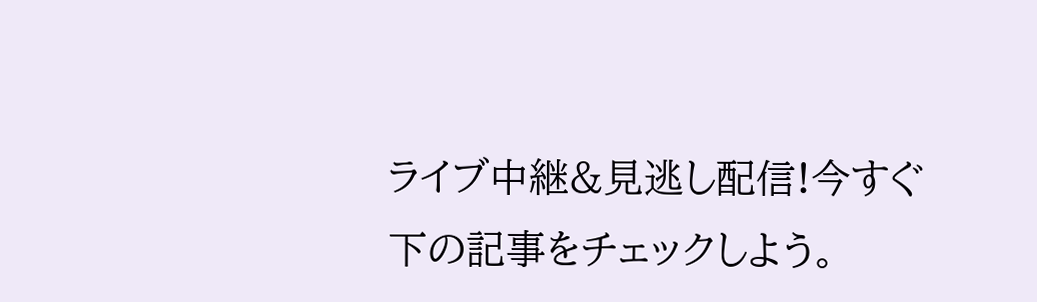ライブ中継&見逃し配信!今すぐ下の記事をチェックしよう。